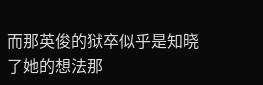而那英俊的狱卒似乎是知晓了她的想法那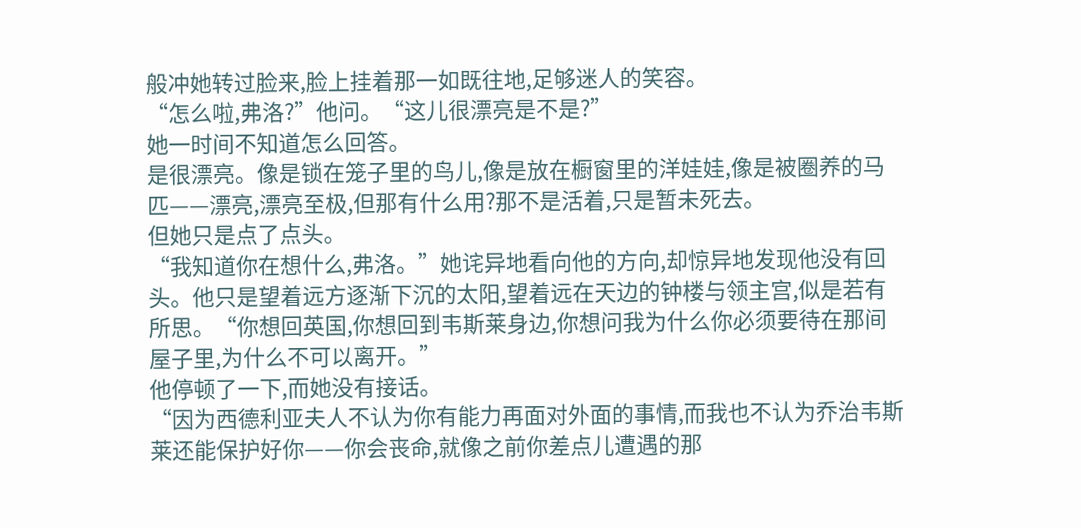般冲她转过脸来,脸上挂着那一如既往地,足够迷人的笑容。
“怎么啦,弗洛?”他问。“这儿很漂亮是不是?”
她一时间不知道怎么回答。
是很漂亮。像是锁在笼子里的鸟儿,像是放在橱窗里的洋娃娃,像是被圈养的马匹——漂亮,漂亮至极,但那有什么用?那不是活着,只是暂未死去。
但她只是点了点头。
“我知道你在想什么,弗洛。”她诧异地看向他的方向,却惊异地发现他没有回头。他只是望着远方逐渐下沉的太阳,望着远在天边的钟楼与领主宫,似是若有所思。“你想回英国,你想回到韦斯莱身边,你想问我为什么你必须要待在那间屋子里,为什么不可以离开。”
他停顿了一下,而她没有接话。
“因为西德利亚夫人不认为你有能力再面对外面的事情,而我也不认为乔治韦斯莱还能保护好你——你会丧命,就像之前你差点儿遭遇的那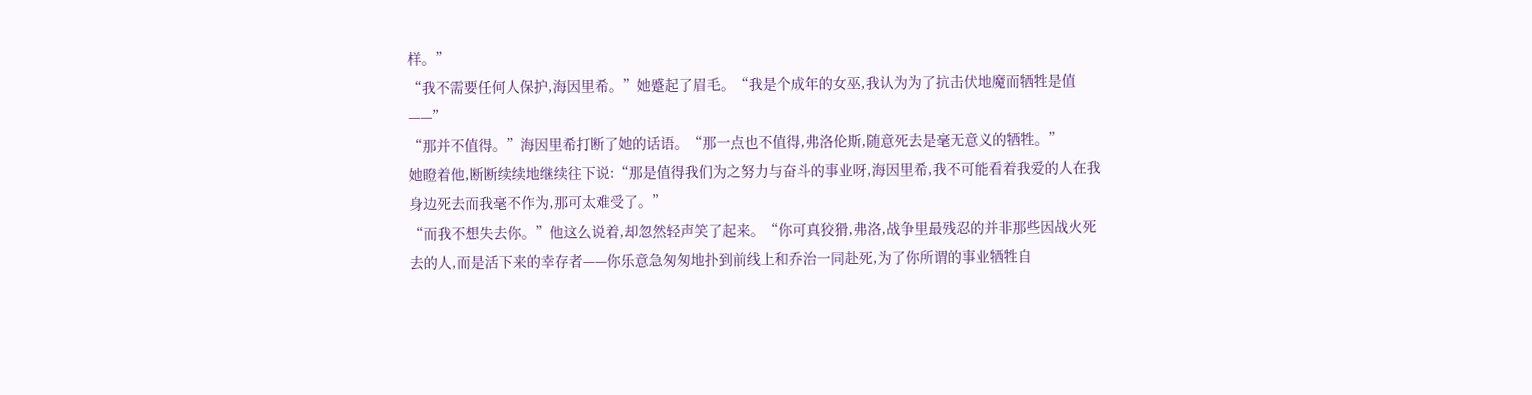样。”
“我不需要任何人保护,海因里希。”她蹙起了眉毛。“我是个成年的女巫,我认为为了抗击伏地魔而牺牲是值——”
“那并不值得。”海因里希打断了她的话语。“那一点也不值得,弗洛伦斯,随意死去是毫无意义的牺牲。”
她瞪着他,断断续续地继续往下说:“那是值得我们为之努力与奋斗的事业呀,海因里希,我不可能看着我爱的人在我身边死去而我毫不作为,那可太难受了。”
“而我不想失去你。”他这么说着,却忽然轻声笑了起来。“你可真狡猾,弗洛,战争里最残忍的并非那些因战火死去的人,而是活下来的幸存者——你乐意急匆匆地扑到前线上和乔治一同赴死,为了你所谓的事业牺牲自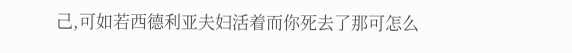己,可如若西德利亚夫妇活着而你死去了那可怎么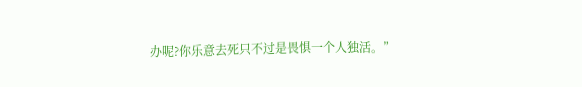办呢?你乐意去死只不过是畏惧一个人独活。”